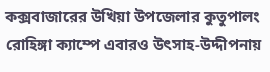কক্সবাজারের উখিয়া উপজেলার কুতুপালং রোহিঙ্গা ক্যাম্পে এবারও উৎসাহ-উদ্দীপনায়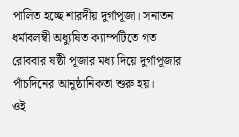পালিত হচ্ছে শারদীয় দুর্গাপূজা। সনাতন ধর্মাবলম্বী অধ্যুষিত ক্যাম্পটিতে গত রোববার ষষ্ঠী পূজার মধ্য দিয়ে দুর্গাপূজার পাঁচদিনের আনুষ্ঠানিকতা শুরু হয়।
ওই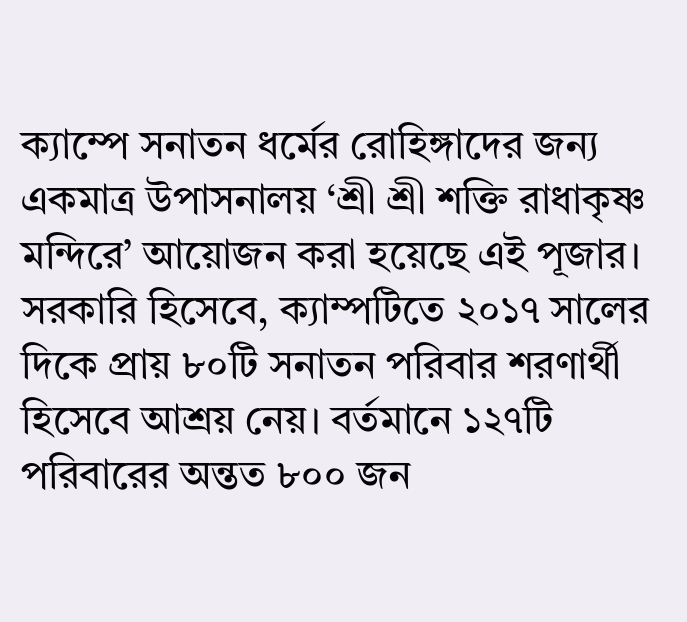ক্যাম্পে সনাতন ধর্মের রোহিঙ্গাদের জন্য একমাত্র উপাসনালয় ‘শ্রী শ্রী শক্তি রাধাকৃষ্ণ মন্দিরে’ আয়োজন করা হয়েছে এই পূজার। সরকারি হিসেবে, ক্যাম্পটিতে ২০১৭ সালের দিকে প্রায় ৮০টি সনাতন পরিবার শরণার্থী হিসেবে আশ্রয় নেয়। বর্তমানে ১২৭টি পরিবারের অন্তত ৮০০ জন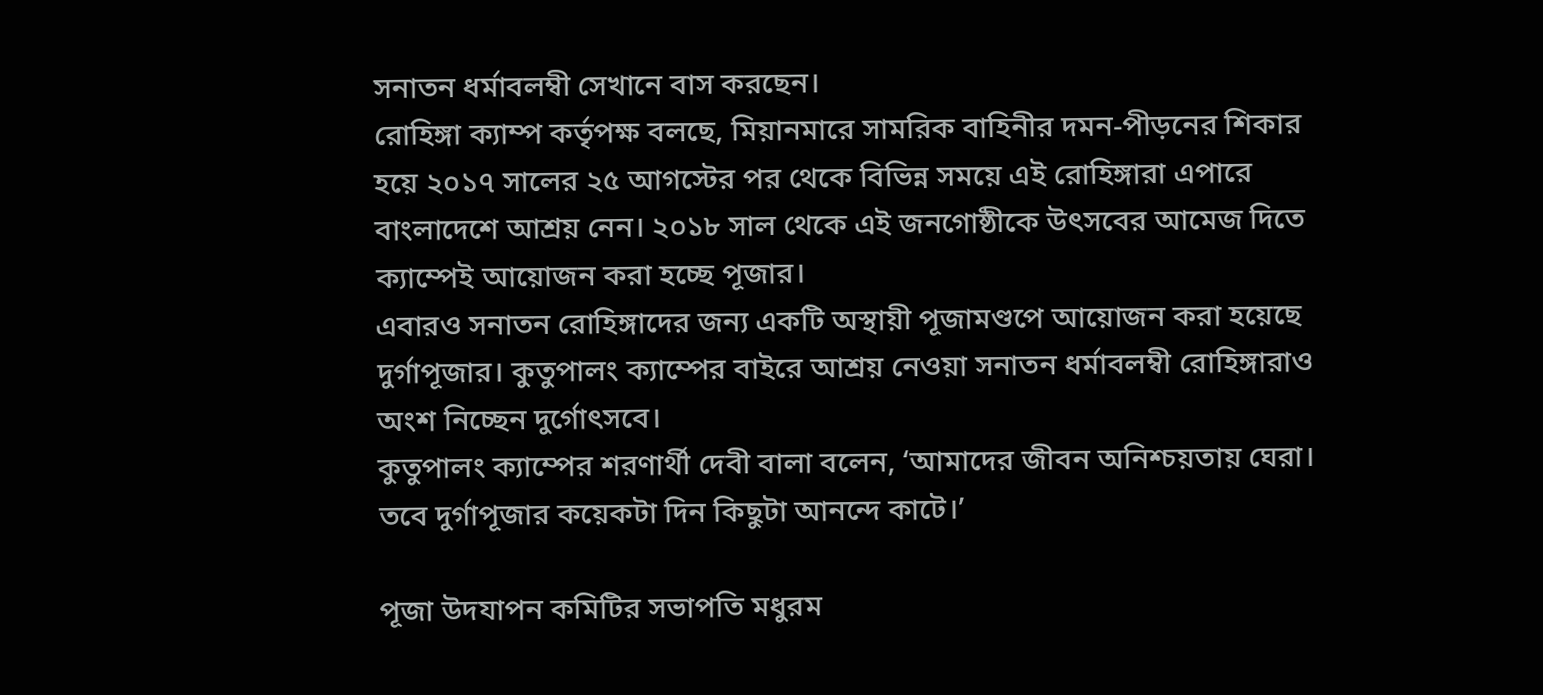সনাতন ধর্মাবলম্বী সেখানে বাস করছেন।
রোহিঙ্গা ক্যাম্প কর্তৃপক্ষ বলছে, মিয়ানমারে সামরিক বাহিনীর দমন-পীড়নের শিকার হয়ে ২০১৭ সালের ২৫ আগস্টের পর থেকে বিভিন্ন সময়ে এই রোহিঙ্গারা এপারে বাংলাদেশে আশ্রয় নেন। ২০১৮ সাল থেকে এই জনগোষ্ঠীকে উৎসবের আমেজ দিতে ক্যাম্পেই আয়োজন করা হচ্ছে পূজার।
এবারও সনাতন রোহিঙ্গাদের জন্য একটি অস্থায়ী পূজামণ্ডপে আয়োজন করা হয়েছে দুর্গাপূজার। কুতুপালং ক্যাম্পের বাইরে আশ্রয় নেওয়া সনাতন ধর্মাবলম্বী রোহিঙ্গারাও অংশ নিচ্ছেন দুর্গোৎসবে।
কুতুপালং ক্যাম্পের শরণার্থী দেবী বালা বলেন, ‘আমাদের জীবন অনিশ্চয়তায় ঘেরা। তবে দুর্গাপূজার কয়েকটা দিন কিছুটা আনন্দে কাটে।’

পূজা উদযাপন কমিটির সভাপতি মধুরম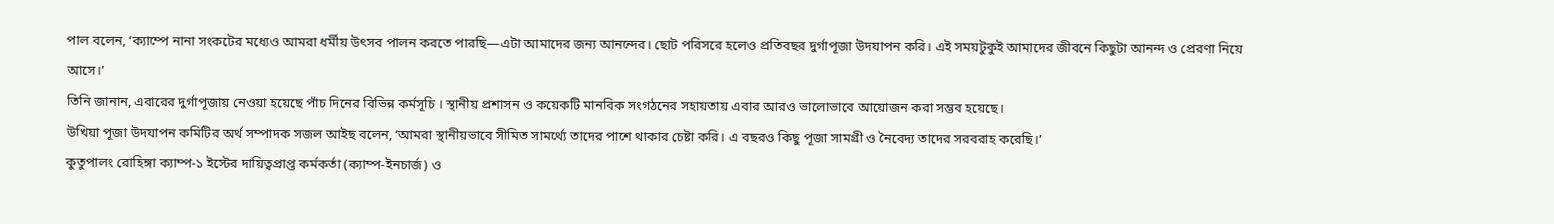পাল বলেন, ‘ক্যাম্পে নানা সংকটের মধ্যেও আমরা ধর্মীয় উৎসব পালন করতে পারছি—এটা আমাদের জন্য আনন্দের। ছোট পরিসরে হলেও প্রতিবছর দুর্গাপূজা উদযাপন করি। এই সময়টুকুই আমাদের জীবনে কিছুটা আনন্দ ও প্রেরণা নিয়ে আসে।’
তিনি জানান, এবারের দুর্গাপূজায় নেওয়া হয়েছে পাঁচ দিনের বিভিন্ন কর্মসূচি । স্থানীয় প্রশাসন ও কয়েকটি মানবিক সংগঠনের সহায়তায় এবার আরও ভালোভাবে আয়োজন করা সম্ভব হয়েছে।
উখিয়া পূজা উদযাপন কমিটির অর্থ সম্পাদক সজল আইছ বলেন, ‘আমরা স্থানীয়ভাবে সীমিত সামর্থ্যে তাদের পাশে থাকার চেষ্টা করি। এ বছরও কিছু পূজা সামগ্রী ও নৈবেদ্য তাদের সরবরাহ করেছি।’
কুতুপালং রোহিঙ্গা ক্যাম্প-১ ইস্টের দায়িত্বপ্রাপ্ত কর্মকর্তা (ক্যাম্প-ইনচার্জ) ও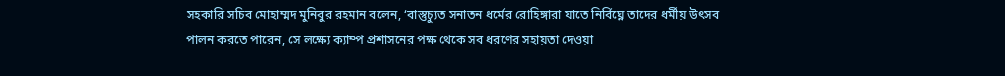সহকারি সচিব মোহাম্মদ মুনিবুর রহমান বলেন, ‘বাস্তুচ্যুত সনাতন ধর্মের রোহিঙ্গারা যাতে নির্বিঘ্নে তাদের ধর্মীয় উৎসব পালন করতে পারেন, সে লক্ষ্যে ক্যাম্প প্রশাসনের পক্ষ থেকে সব ধরণের সহায়তা দেওয়া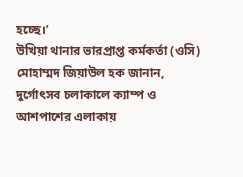হচ্ছে।’
উখিয়া থানার ভারপ্রাপ্ত কর্মকর্তা (ওসি) মোহাম্মদ জিয়াউল হক জানান, দুর্গোৎসব চলাকালে ক্যাম্প ও আশপাশের এলাকায়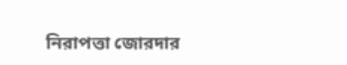নিরাপত্তা জোরদার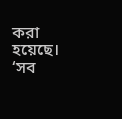করা হয়েছে।
‘সব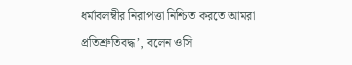ধর্মাবলম্বীর নিরাপত্তা নিশ্চিত করতে আমরা প্রতিশ্রুতিবদ্ধ’, বলেন ওসি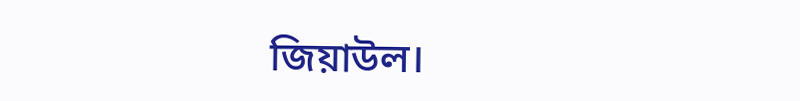জিয়াউল।